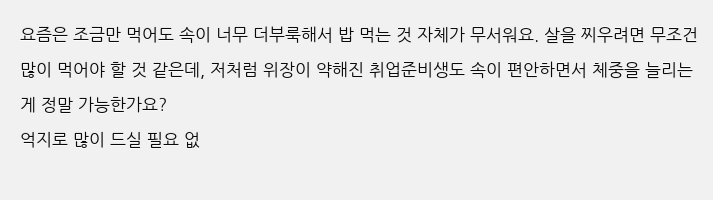요즘은 조금만 먹어도 속이 너무 더부룩해서 밥 먹는 것 자체가 무서워요. 살을 찌우려면 무조건 많이 먹어야 할 것 같은데, 저처럼 위장이 약해진 취업준비생도 속이 편안하면서 체중을 늘리는 게 정말 가능한가요?
억지로 많이 드실 필요 없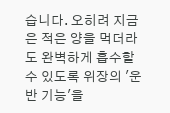습니다. 오히려 지금은 적은 양을 먹더라도 완벽하게 흡수할 수 있도록 위장의 '운반 기능'을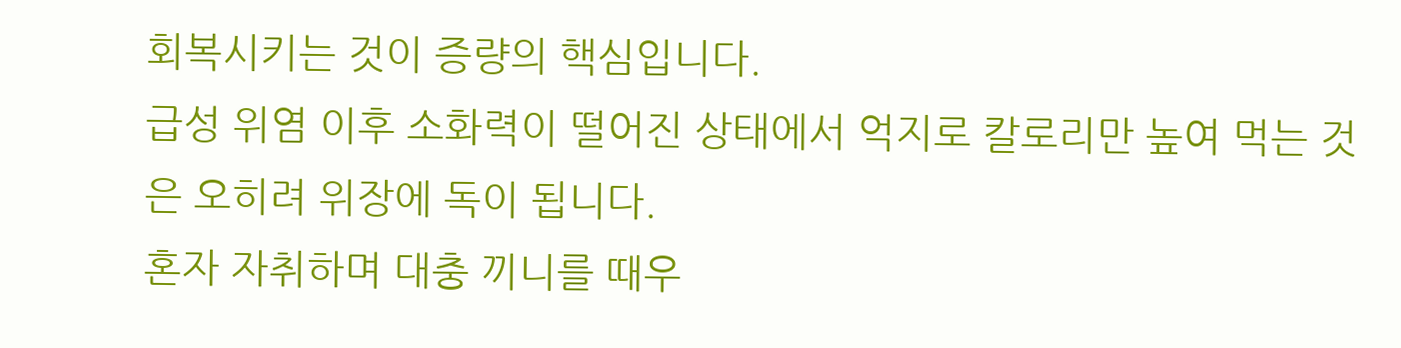회복시키는 것이 증량의 핵심입니다.
급성 위염 이후 소화력이 떨어진 상태에서 억지로 칼로리만 높여 먹는 것은 오히려 위장에 독이 됩니다.
혼자 자취하며 대충 끼니를 때우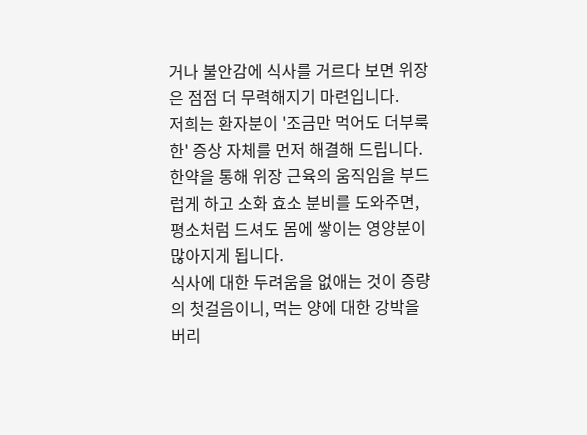거나 불안감에 식사를 거르다 보면 위장은 점점 더 무력해지기 마련입니다.
저희는 환자분이 '조금만 먹어도 더부룩한' 증상 자체를 먼저 해결해 드립니다.
한약을 통해 위장 근육의 움직임을 부드럽게 하고 소화 효소 분비를 도와주면, 평소처럼 드셔도 몸에 쌓이는 영양분이 많아지게 됩니다.
식사에 대한 두려움을 없애는 것이 증량의 첫걸음이니, 먹는 양에 대한 강박을 버리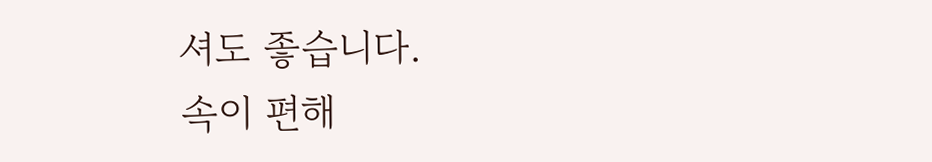셔도 좋습니다.
속이 편해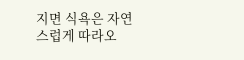지면 식욕은 자연스럽게 따라오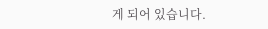게 되어 있습니다.